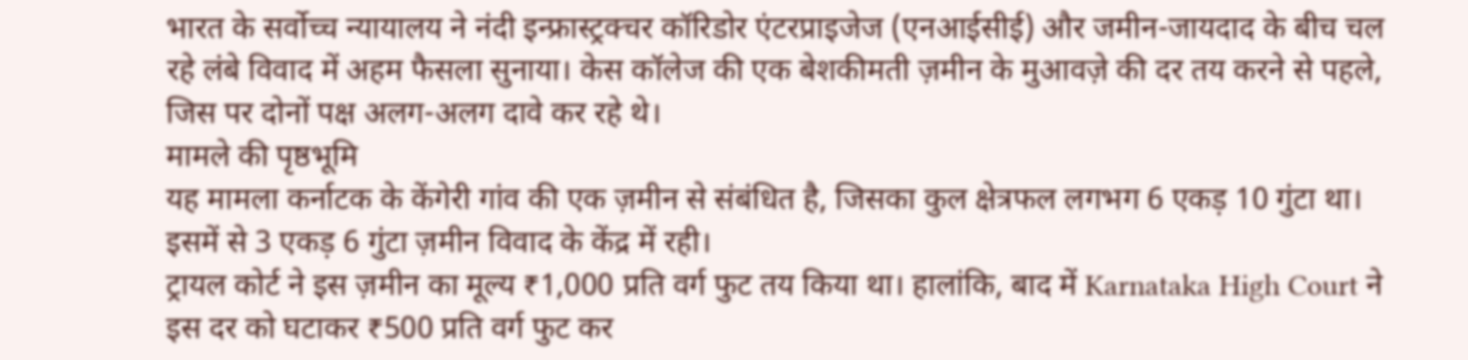भारत के सर्वोच्च न्यायालय ने नंदी इन्फ्रास्ट्रक्चर कॉरिडोर एंटरप्राइजेज (एनआईसीई) और जमीन-जायदाद के बीच चल रहे लंबे विवाद में अहम फैसला सुनाया। केस कॉलेज की एक बेशकीमती ज़मीन के मुआवज़े की दर तय करने से पहले, जिस पर दोनों पक्ष अलग-अलग दावे कर रहे थे।
मामले की पृष्ठभूमि
यह मामला कर्नाटक के केंगेरी गांव की एक ज़मीन से संबंधित है, जिसका कुल क्षेत्रफल लगभग 6 एकड़ 10 गुंटा था। इसमें से 3 एकड़ 6 गुंटा ज़मीन विवाद के केंद्र में रही।
ट्रायल कोर्ट ने इस ज़मीन का मूल्य ₹1,000 प्रति वर्ग फुट तय किया था। हालांकि, बाद में Karnataka High Court ने इस दर को घटाकर ₹500 प्रति वर्ग फुट कर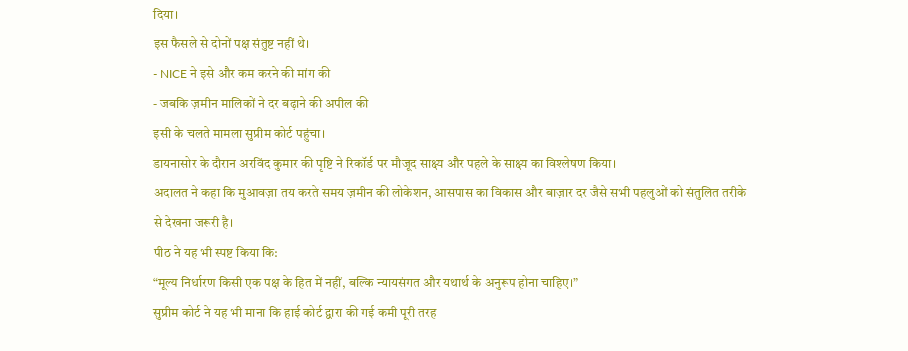दिया।
इस फैसले से दोनों पक्ष संतुष्ट नहीं थे।
- NICE ने इसे और कम करने की मांग की
- जबकि ज़मीन मालिकों ने दर बढ़ाने की अपील की
इसी के चलते मामला सुप्रीम कोर्ट पहुंचा।
डायनासोर के दौरान अरविंद कुमार की पृष्टि ने रिकॉर्ड पर मौजूद साक्ष्य और पहले के साक्ष्य का विश्लेषण किया।
अदालत ने कहा कि मुआवज़ा तय करते समय ज़मीन की लोकेशन, आसपास का विकास और बाज़ार दर जैसे सभी पहलुओं को संतुलित तरीके से देखना जरूरी है।
पीठ ने यह भी स्पष्ट किया कि:
“मूल्य निर्धारण किसी एक पक्ष के हित में नहीं, बल्कि न्यायसंगत और यथार्थ के अनुरूप होना चाहिए।”
सुप्रीम कोर्ट ने यह भी माना कि हाई कोर्ट द्वारा की गई कमी पूरी तरह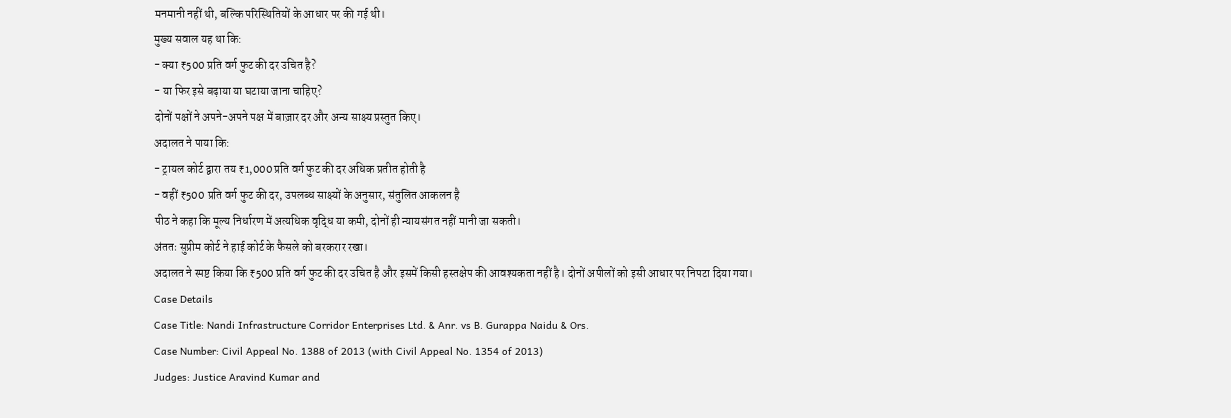मनमानी नहीं थी, बल्कि परिस्थितियों के आधार पर की गई थी।
मुख्य सवाल यह था कि:
- क्या ₹500 प्रति वर्ग फुट की दर उचित है?
- या फिर इसे बढ़ाया या घटाया जाना चाहिए?
दोनों पक्षों ने अपने-अपने पक्ष में बाज़ार दर और अन्य साक्ष्य प्रस्तुत किए।
अदालत ने पाया कि:
- ट्रायल कोर्ट द्वारा तय ₹1,000 प्रति वर्ग फुट की दर अधिक प्रतीत होती है
- वहीं ₹500 प्रति वर्ग फुट की दर, उपलब्ध साक्ष्यों के अनुसार, संतुलित आकलन है
पीठ ने कहा कि मूल्य निर्धारण में अत्यधिक वृद्धि या कमी, दोनों ही न्यायसंगत नहीं मानी जा सकती।
अंततः सुप्रीम कोर्ट ने हाई कोर्ट के फैसले को बरकरार रखा।
अदालत ने स्पष्ट किया कि ₹500 प्रति वर्ग फुट की दर उचित है और इसमें किसी हस्तक्षेप की आवश्यकता नहीं है। दोनों अपीलों को इसी आधार पर निपटा दिया गया।
Case Details
Case Title: Nandi Infrastructure Corridor Enterprises Ltd. & Anr. vs B. Gurappa Naidu & Ors.
Case Number: Civil Appeal No. 1388 of 2013 (with Civil Appeal No. 1354 of 2013)
Judges: Justice Aravind Kumar and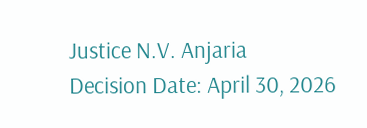Justice N.V. Anjaria
Decision Date: April 30, 2026